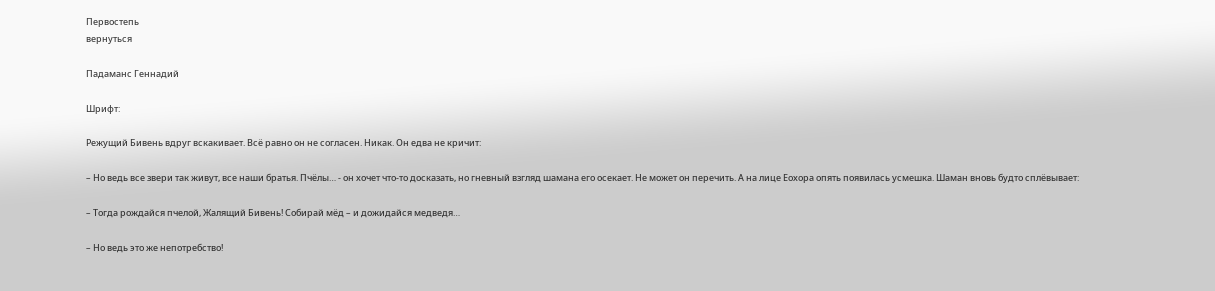Первостепь
вернуться

Падаманс Геннадий

Шрифт:

Режущий Бивень вдруг вскакивает. Всё равно он не согласен. Никак. Он едва не кричит:

– Но ведь все звери так живут, все наши братья. Пчёлы… - он хочет что-то досказать, но гневный взгляд шамана его осекает. Не может он перечить. А на лице Еохора опять появилась усмешка. Шаман вновь будто сплёвывает:

– Тогда рождайся пчелой, Жалящий Бивень! Собирай мёд – и дожидайся медведя…

– Но ведь это же непотребство!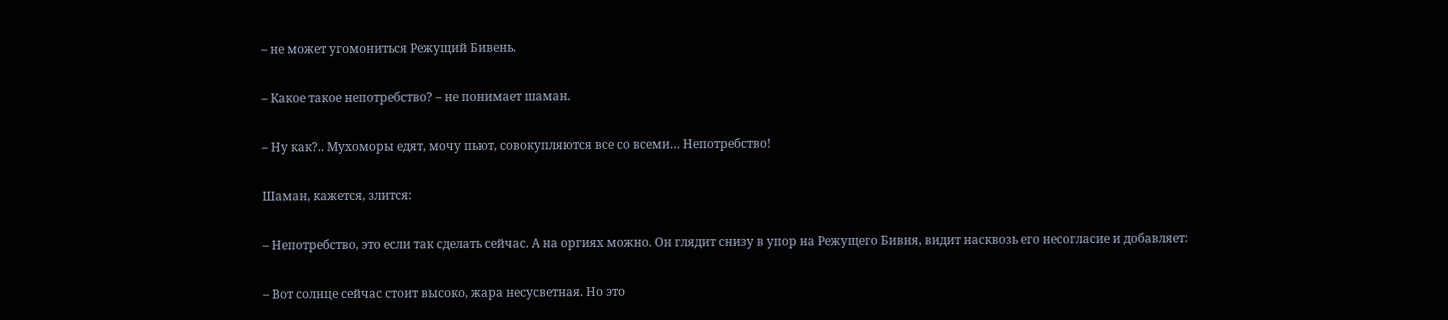– не может угомониться Режущий Бивень.

– Какое такое непотребство? – не понимает шаман.

– Ну как?.. Мухоморы едят, мочу пьют, совокупляются все со всеми… Непотребство!

Шаман, кажется, злится:

– Непотребство, это если так сделать сейчас. А на оргиях можно. Он глядит снизу в упор на Режущего Бивня, видит насквозь его несогласие и добавляет:

– Вот солнце сейчас стоит высоко, жара несусветная. Но это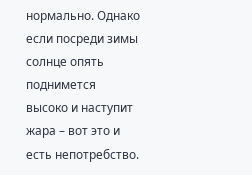нормально. Однако если посреди зимы солнце опять поднимется высоко и наступит жара – вот это и есть непотребство.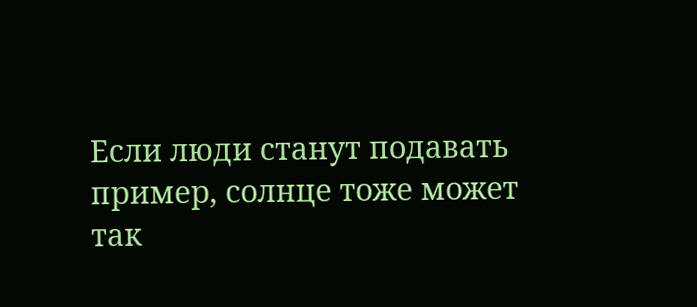Если люди станут подавать пример, солнце тоже может так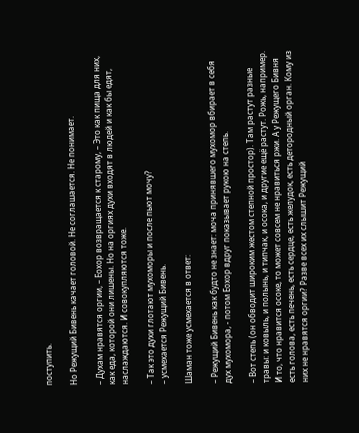поступить.

Но Режущий Бивень качает головой. Не соглашается. Не понимает.

– Духам нравятся оргии, – Еохор возвращается к старому, – Это как пища для них, как еда, которой они лишены. Но на оргиях духи входят в людей и как бы едят, наслаждаются. И совокупляются тоже.

– Так это духи глотают мухоморы и после пьют мочу?
– усмехается Режущий Бивень.

Шаман тоже усмехается в ответ:

– Режущий Бивень как будто не знает: моча принявшего мухомор вбирает в себя дух мухомора, - потом Еохор вдруг показывает рукою на степь.

– Вот степь (он обводит широким жестом степной простор). Там растут разные травы: и ковыль, и полынь, и типчак, и осока, и другие ещё растут. Рожь, например. И то, что нравится осоке, то может совсем не нравиться ржи. А у Режущего Бивня есть голова, есть печень, есть сердце, есть желудок, есть детородный орган. Кому из них не нравятся оргии? Разве всех их слышит Режущий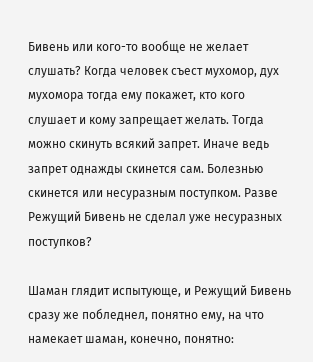Бивень или кого-то вообще не желает слушать? Когда человек съест мухомор, дух мухомора тогда ему покажет, кто кого слушает и кому запрещает желать. Тогда можно скинуть всякий запрет. Иначе ведь запрет однажды скинется сам. Болезнью скинется или несуразным поступком. Разве Режущий Бивень не сделал уже несуразных поступков?

Шаман глядит испытующе, и Режущий Бивень сразу же побледнел, понятно ему, на что намекает шаман, конечно, понятно: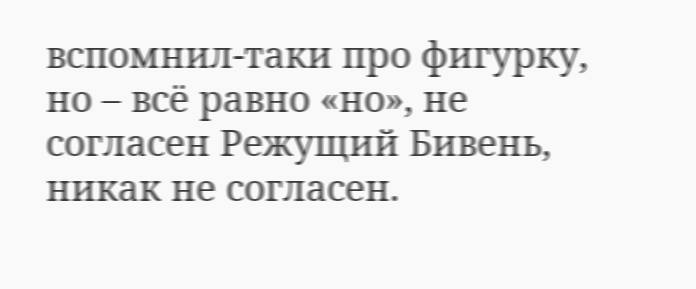вспомнил-таки про фигурку, но – всё равно «но», не согласен Режущий Бивень, никак не согласен.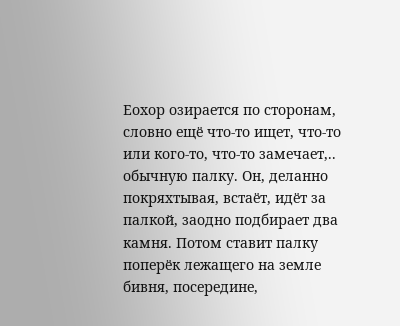Еохор озирается по сторонам, словно ещё что-то ищет, что-то или кого-то, что-то замечает,.. обычную палку. Он, деланно покряхтывая, встаёт, идёт за палкой, заодно подбирает два камня. Потом ставит палку поперёк лежащего на земле бивня, посередине,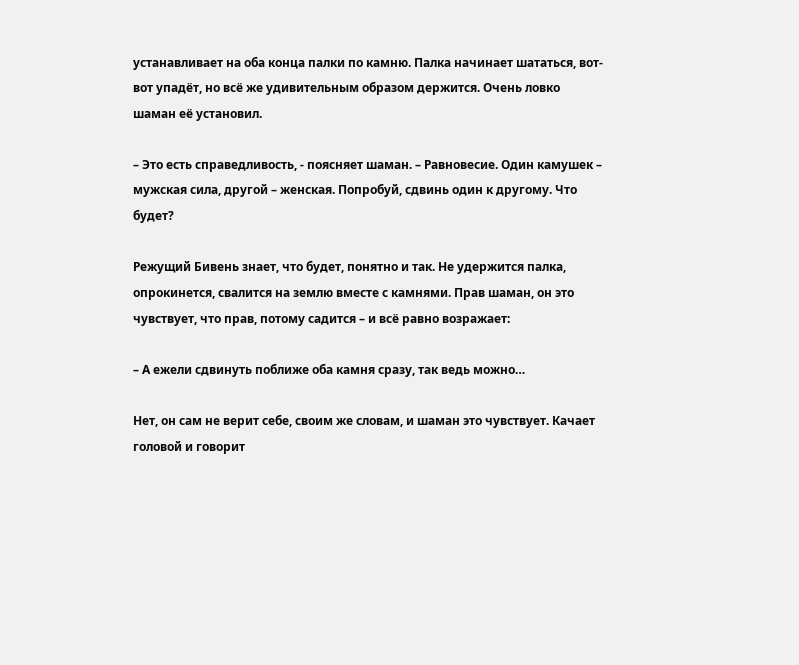устанавливает на оба конца палки по камню. Палка начинает шататься, вот-вот упадёт, но всё же удивительным образом держится. Очень ловко шаман её установил.

– Это есть справедливость, - поясняет шаман. – Равновесие. Один камушек – мужская сила, другой – женская. Попробуй, сдвинь один к другому. Что будет?

Режущий Бивень знает, что будет, понятно и так. Не удержится палка, опрокинется, свалится на землю вместе с камнями. Прав шаман, он это чувствует, что прав, потому садится – и всё равно возражает:

– А ежели сдвинуть поближе оба камня сразу, так ведь можно…

Нет, он сам не верит себе, своим же словам, и шаман это чувствует. Качает головой и говорит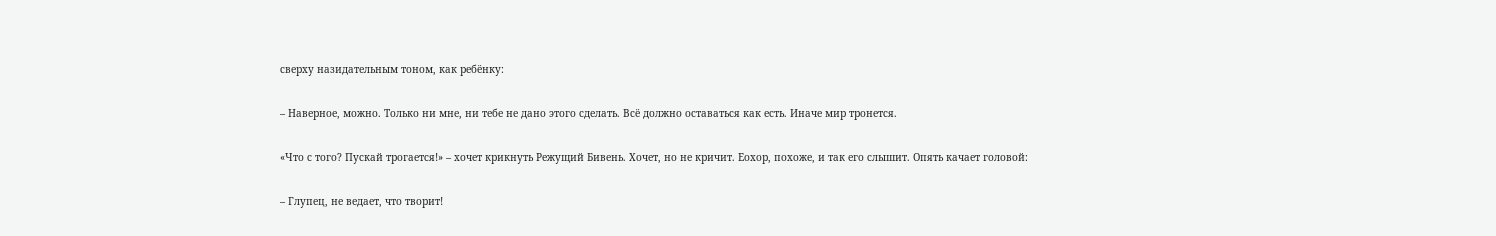сверху назидательным тоном, как ребёнку:

– Наверное, можно. Только ни мне, ни тебе не дано этого сделать. Всё должно оставаться как есть. Иначе мир тронется.

«Что с того? Пускай трогается!» – хочет крикнуть Режущий Бивень. Хочет, но не кричит. Еохор, похоже, и так его слышит. Опять качает головой:

– Глупец, не ведает, что творит!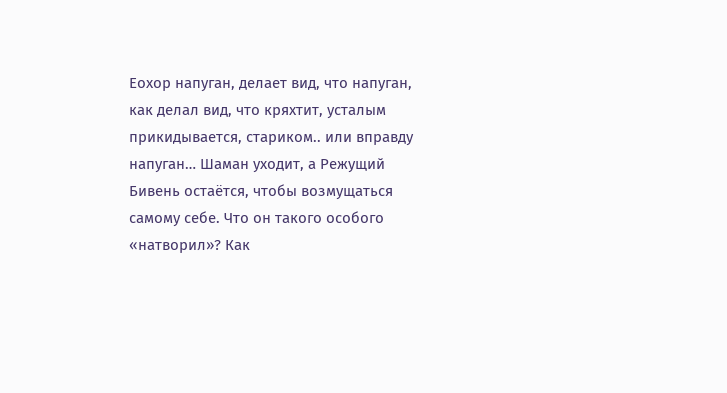Еохор напуган, делает вид, что напуган, как делал вид, что кряхтит, усталым прикидывается, стариком.. или вправду напуган… Шаман уходит, а Режущий Бивень остаётся, чтобы возмущаться самому себе. Что он такого особого «натворил»? Как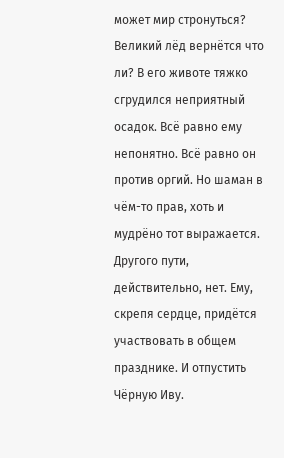может мир стронуться? Великий лёд вернётся что ли? В его животе тяжко сгрудился неприятный осадок. Всё равно ему непонятно. Всё равно он против оргий. Но шаман в чём-то прав, хоть и мудрёно тот выражается. Другого пути, действительно, нет. Ему, скрепя сердце, придётся участвовать в общем празднике. И отпустить Чёрную Иву.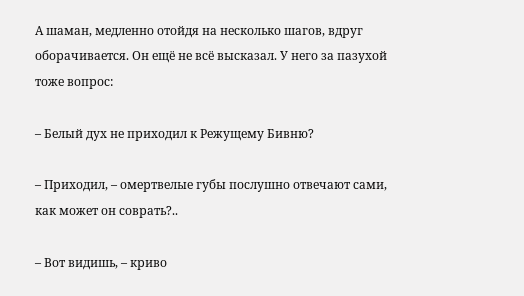А шаман, медленно отойдя на несколько шагов, вдруг оборачивается. Он ещё не всё высказал. У него за пазухой тоже вопрос:

– Белый дух не приходил к Режущему Бивню?

– Приходил, – омертвелые губы послушно отвечают сами, как может он соврать?..

– Вот видишь, – криво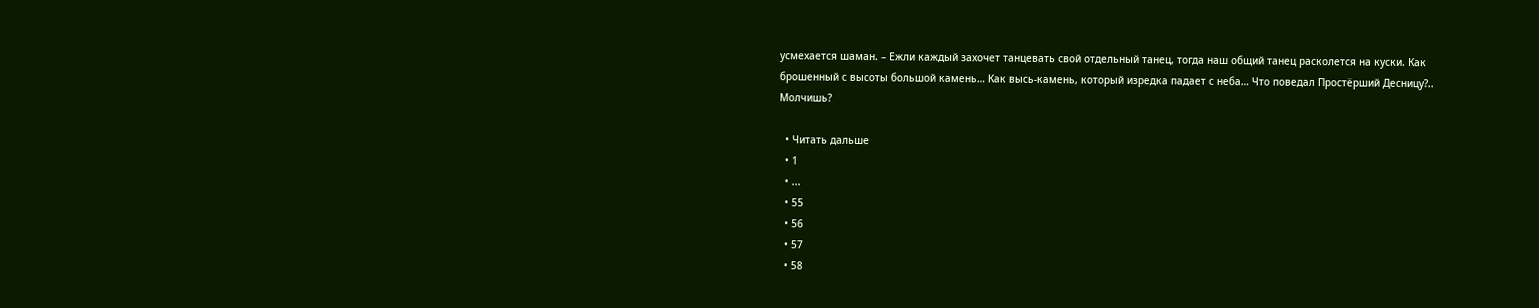усмехается шаман. – Ежли каждый захочет танцевать свой отдельный танец, тогда наш общий танец расколется на куски. Как брошенный с высоты большой камень… Как высь-камень, который изредка падает с неба… Что поведал Простёрший Десницу?.. Молчишь?

  • Читать дальше
  • 1
  • ...
  • 55
  • 56
  • 57
  • 58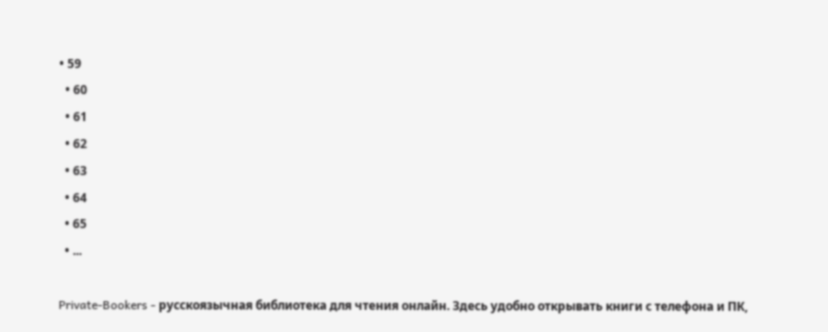• 59
  • 60
  • 61
  • 62
  • 63
  • 64
  • 65
  • ...

Private-Bookers - русскоязычная библиотека для чтения онлайн. Здесь удобно открывать книги с телефона и ПК,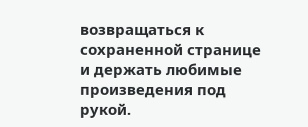возвращаться к сохраненной странице и держать любимые произведения под рукой.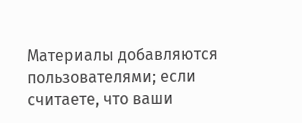Материалы добавляются пользователями; если считаете, что ваши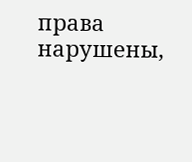права нарушены,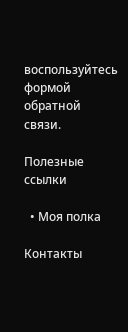воспользуйтесь формой обратной связи.

Полезные ссылки

  • Моя полка

Контакты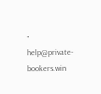• help@private-bookers.win